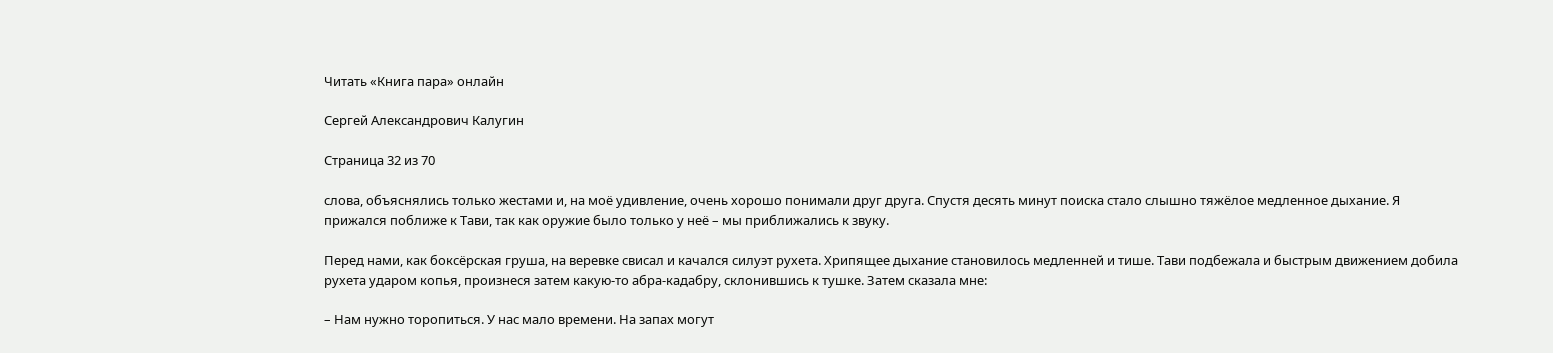Читать «Книга пара» онлайн

Сергей Александрович Калугин

Страница 32 из 70

слова, объяснялись только жестами и, на моё удивление, очень хорошо понимали друг друга. Спустя десять минут поиска стало слышно тяжёлое медленное дыхание. Я прижался поближе к Тави, так как оружие было только у неё – мы приближались к звуку.

Перед нами, как боксёрская груша, на веревке свисал и качался силуэт рухета. Хрипящее дыхание становилось медленней и тише. Тави подбежала и быстрым движением добила рухета ударом копья, произнеся затем какую-то абра-кадабру, склонившись к тушке. Затем сказала мне:

– Нам нужно торопиться. У нас мало времени. На запах могут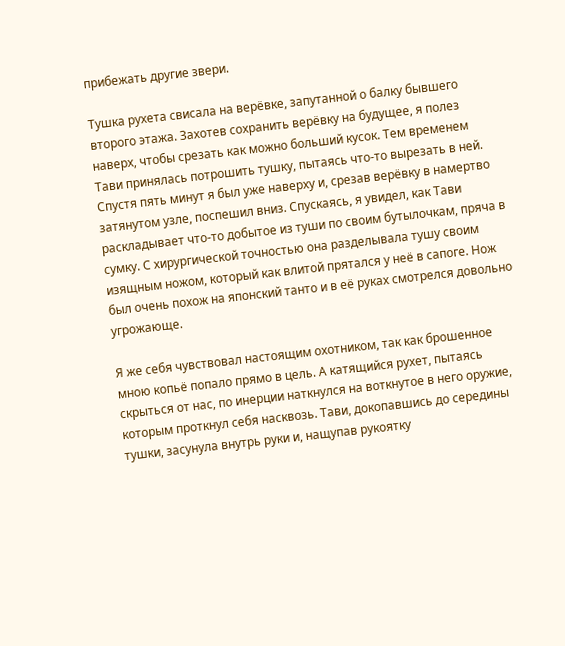прибежать другие звери.

Тушка рухета свисала на верёвке, запутанной о балку бывшего второго этажа. Захотев сохранить верёвку на будущее, я полез наверх, чтобы срезать как можно больший кусок. Тем временем Тави принялась потрошить тушку, пытаясь что-то вырезать в ней. Спустя пять минут я был уже наверху и, срезав верёвку в намертво затянутом узле, поспешил вниз. Спускаясь, я увидел, как Тави раскладывает что-то добытое из туши по своим бутылочкам, пряча в сумку. С хирургической точностью она разделывала тушу своим изящным ножом, который как влитой прятался у неё в сапоге. Нож был очень похож на японский танто и в её руках смотрелся довольно угрожающе.

Я же себя чувствовал настоящим охотником, так как брошенное мною копьё попало прямо в цель. А катящийся рухет, пытаясь скрыться от нас, по инерции наткнулся на воткнутое в него оружие, которым проткнул себя насквозь. Тави, докопавшись до середины тушки, засунула внутрь руки и, нащупав рукоятку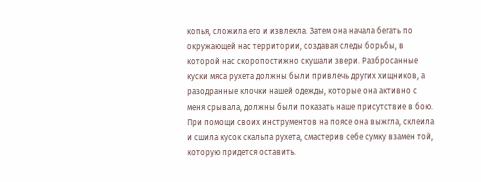копья, сложила его и извлекла. Затем она начала бегать по окружающей нас территории, создавая следы борьбы, в которой нас скоропостижно скушали звери. Разбросанные куски мяса рухета должны были привлечь других хищников, а разодранные клочки нашей одежды, которые она активно с меня срывала, должны были показать наше присутствие в бою. При помощи своих инструментов на поясе она выжгла, склеила и сшила кусок скальпа рухета, смастерив себе сумку взамен той, которую придется оставить.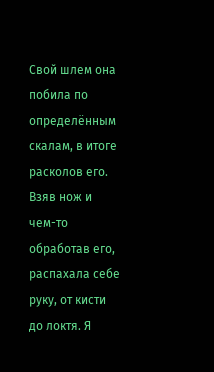Свой шлем она побила по определённым скалам, в итоге расколов его. Взяв нож и чем-то обработав его, распахала себе руку, от кисти до локтя. Я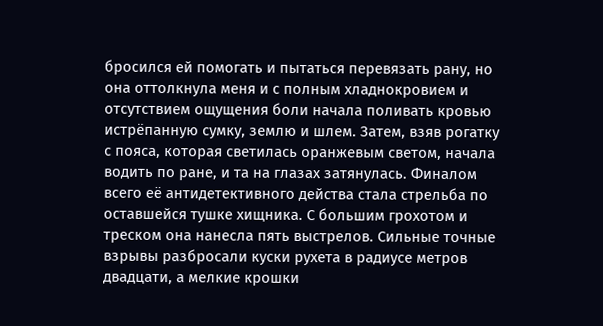бросился ей помогать и пытаться перевязать рану, но она оттолкнула меня и с полным хладнокровием и отсутствием ощущения боли начала поливать кровью истрёпанную сумку, землю и шлем. Затем, взяв рогатку с пояса, которая светилась оранжевым светом, начала водить по ране, и та на глазах затянулась. Финалом всего её антидетективного действа стала стрельба по оставшейся тушке хищника. С большим грохотом и треском она нанесла пять выстрелов. Сильные точные взрывы разбросали куски рухета в радиусе метров двадцати, а мелкие крошки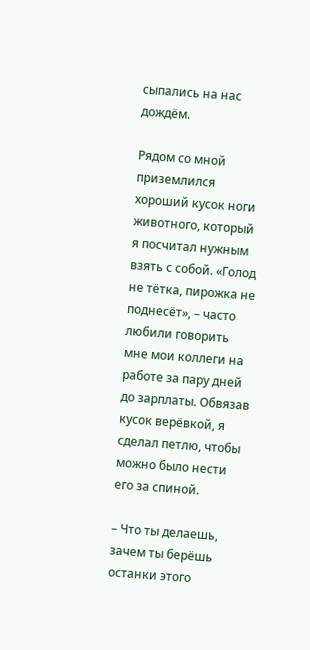сыпались на нас дождём.

Рядом со мной приземлился хороший кусок ноги животного, который я посчитал нужным взять с собой. «Голод не тётка, пирожка не поднесёт», – часто любили говорить мне мои коллеги на работе за пару дней до зарплаты. Обвязав кусок верёвкой, я сделал петлю, чтобы можно было нести его за спиной.

– Что ты делаешь, зачем ты берёшь останки этого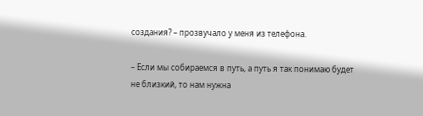создания? – прозвучало у меня из телефона.

– Если мы собираемся в путь, а путь я так понимаю будет не близкий, то нам нужна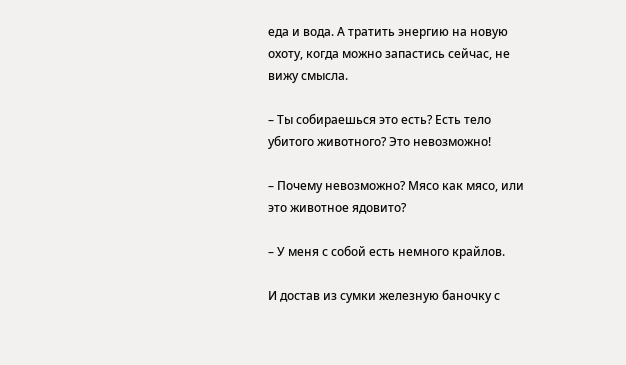еда и вода. А тратить энергию на новую охоту, когда можно запастись сейчас, не вижу смысла.

– Ты собираешься это есть? Есть тело убитого животного? Это невозможно!

– Почему невозможно? Мясо как мясо, или это животное ядовито?

– У меня с собой есть немного крайлов.

И достав из сумки железную баночку с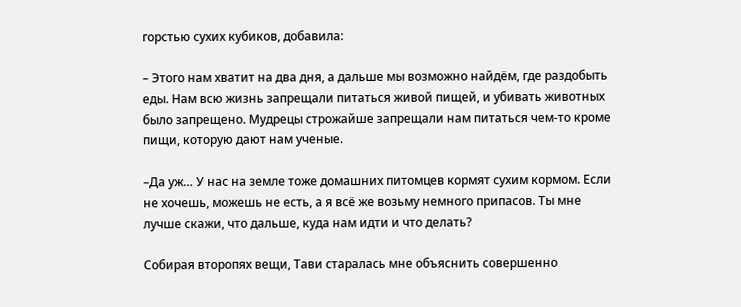горстью сухих кубиков, добавила:

– Этого нам хватит на два дня, а дальше мы возможно найдём, где раздобыть еды. Нам всю жизнь запрещали питаться живой пищей, и убивать животных было запрещено. Мудрецы строжайше запрещали нам питаться чем-то кроме пищи, которую дают нам ученые.

–Да уж… У нас на земле тоже домашних питомцев кормят сухим кормом. Если не хочешь, можешь не есть, а я всё же возьму немного припасов. Ты мне лучше скажи, что дальше, куда нам идти и что делать?

Собирая второпях вещи, Тави старалась мне объяснить совершенно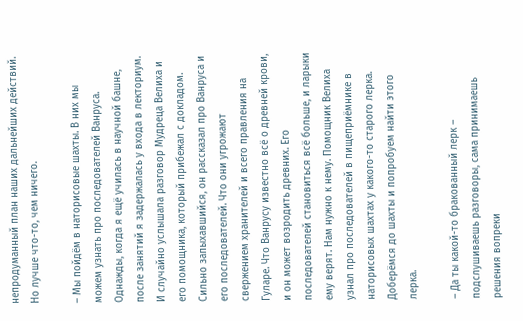непродуманный план наших дальнейших действий. Но лучше что-то, чем ничего.

– Мы пойдём в наторисовые шахты. В них мы можем узнать про последователей Ванруса. Однажды, когда я ещё училась в научной башне, после занятий я задержалась у входа в лекториум. И случайно услышала разговор Мудреца Велиха и его помощника, который прибежал с докладом. Сильно запыхавшийся, он рассказал про Ванруса и его последователей. Что они угрожают свержением хранителей и всего правления на Гуларе. Что Ванрусу известно всё о древней крови, и он может возродить древних. Его последователей становиться всё больше, и ларыки ему верят. Нам нужно к нему. Помощник Велиха узнал про последователей в пищеприёмнике в наторисовых шахтах у какого-то старого лерка. Доберёмся до шахты и попробуем найти этого лерка.

– Да ты какой-то бракованный лерк – подслушиваешь разговоры, сама принимаешь решения вопреки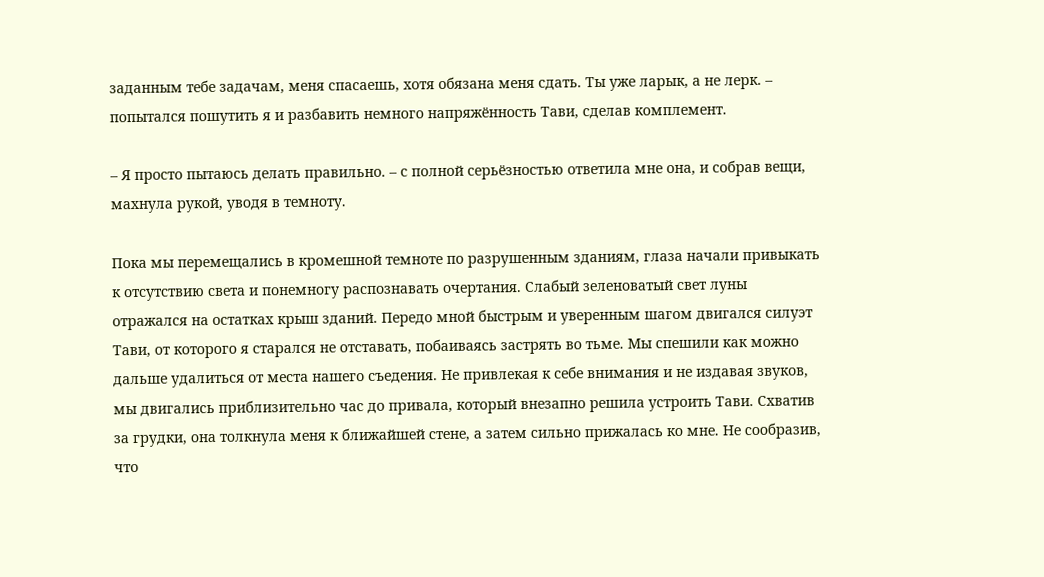заданным тебе задачам, меня спасаешь, хотя обязана меня сдать. Ты уже ларык, а не лерк. – попытался пошутить я и разбавить немного напряжённость Тави, сделав комплемент.

– Я просто пытаюсь делать правильно. – с полной серьёзностью ответила мне она, и собрав вещи, махнула рукой, уводя в темноту.

Пока мы перемещались в кромешной темноте по разрушенным зданиям, глаза начали привыкать к отсутствию света и понемногу распознавать очертания. Слабый зеленоватый свет луны отражался на остатках крыш зданий. Передо мной быстрым и уверенным шагом двигался силуэт Тави, от которого я старался не отставать, побаиваясь застрять во тьме. Мы спешили как можно дальше удалиться от места нашего съедения. Не привлекая к себе внимания и не издавая звуков, мы двигались приблизительно час до привала, который внезапно решила устроить Тави. Схватив за грудки, она толкнула меня к ближайшей стене, а затем сильно прижалась ко мне. Не сообразив, что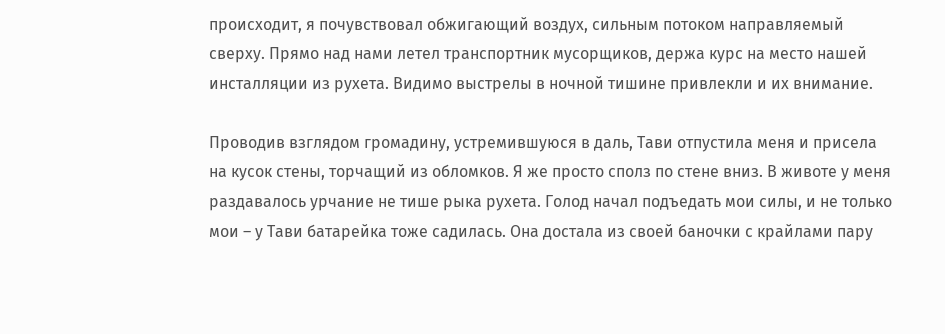происходит, я почувствовал обжигающий воздух, сильным потоком направляемый сверху. Прямо над нами летел транспортник мусорщиков, держа курс на место нашей инсталляции из рухета. Видимо выстрелы в ночной тишине привлекли и их внимание.

Проводив взглядом громадину, устремившуюся в даль, Тави отпустила меня и присела на кусок стены, торчащий из обломков. Я же просто сполз по стене вниз. В животе у меня раздавалось урчание не тише рыка рухета. Голод начал подъедать мои силы, и не только мои – у Тави батарейка тоже садилась. Она достала из своей баночки с крайлами пару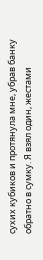сухих кубиков и протянула мне, убрав банку обратно в сумку. Я взял один, жестами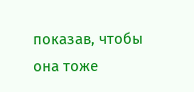показав, чтобы она тоже